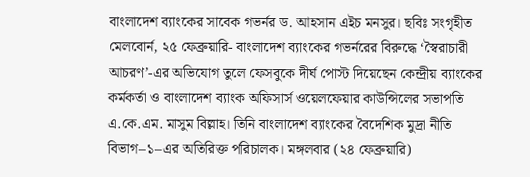বাংলাদেশ ব্যাংকের সাবেক গভর্নর ড. আহসান এইচ মনসুর। ছবিঃ সংগৃহীত
মেলবোর্ন, ২৫ ফেব্রুয়ারি- বাংলাদেশ ব্যাংকের গভর্নরের বিরুদ্ধে ‘স্বৈরাচারী আচরণ’-এর অভিযোগ তুলে ফেসবুকে দীর্ঘ পোস্ট দিয়েছেন কেন্দ্রীয় ব্যাংকের কর্মকর্তা ও বাংলাদেশ ব্যাংক অফিসার্স ওয়েলফেয়ার কাউন্সিলের সভাপতি এ.কে.এম. মাসুম বিল্লাহ। তিনি বাংলাদেশ ব্যাংকের বৈদেশিক মুদ্রা নীতি বিভাগ–১–এর অতিরিক্ত পরিচালক। মঙ্গলবার (২৪ ফেব্রুয়ারি)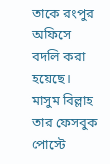তাকে রংপুর অফিসে বদলি করা হয়েছে।
মাসুম বিল্লাহ তার ফেসবুক পোস্টে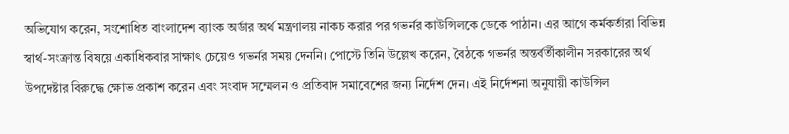অভিযোগ করেন, সংশোধিত বাংলাদেশ ব্যাংক অর্ডার অর্থ মন্ত্রণালয় নাকচ করার পর গভর্নর কাউন্সিলকে ডেকে পাঠান। এর আগে কর্মকর্তারা বিভিন্ন স্বার্থ-সংক্রান্ত বিষয়ে একাধিকবার সাক্ষাৎ চেয়েও গভর্নর সময় দেননি। পোস্টে তিনি উল্লেখ করেন, বৈঠকে গভর্নর অন্তর্বর্তীকালীন সরকারের অর্থ উপদেষ্টার বিরুদ্ধে ক্ষোভ প্রকাশ করেন এবং সংবাদ সম্মেলন ও প্রতিবাদ সমাবেশের জন্য নির্দেশ দেন। এই নির্দেশনা অনুযায়ী কাউন্সিল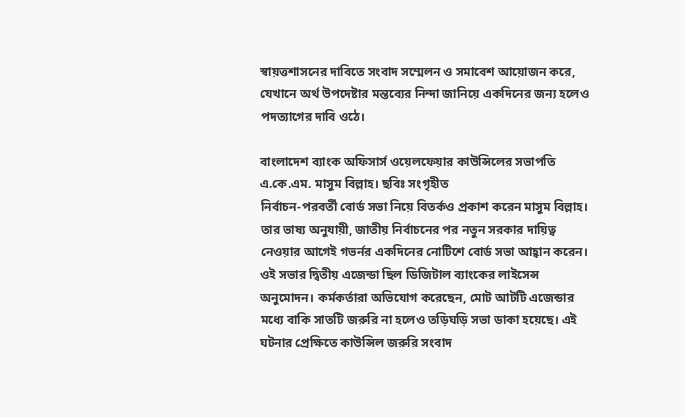স্বায়ত্তশাসনের দাবিতে সংবাদ সম্মেলন ও সমাবেশ আয়োজন করে, যেখানে অর্থ উপদেষ্টার মন্তব্যের নিন্দা জানিয়ে একদিনের জন্য হলেও পদত্যাগের দাবি ওঠে।

বাংলাদেশ ব্যাংক অফিসার্স ওয়েলফেয়ার কাউন্সিলের সভাপতি এ.কে.এম. মাসুম বিল্লাহ। ছবিঃ সংগৃহীত
নির্বাচন-পরবর্তী বোর্ড সভা নিয়ে বিতর্কও প্রকাশ করেন মাসুম বিল্লাহ। তার ভাষ্য অনুযায়ী, জাতীয় নির্বাচনের পর নতুন সরকার দায়িত্ব নেওয়ার আগেই গভর্নর একদিনের নোটিশে বোর্ড সভা আহ্বান করেন। ওই সভার দ্বিতীয় এজেন্ডা ছিল ডিজিটাল ব্যাংকের লাইসেন্স অনুমোদন। কর্মকর্তারা অভিযোগ করেছেন, মোট আটটি এজেন্ডার মধ্যে বাকি সাতটি জরুরি না হলেও তড়িঘড়ি সভা ডাকা হয়েছে। এই ঘটনার প্রেক্ষিতে কাউন্সিল জরুরি সংবাদ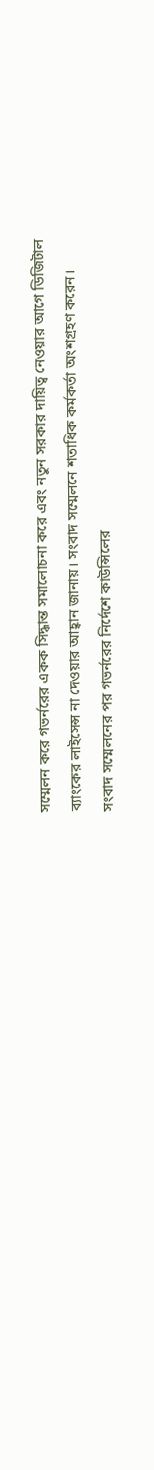সম্মেলন করে গভর্নরের একক সিদ্ধান্ত সমালোচনা করে এবং নতুন সরকার দায়িত্ব নেওয়ার আগে ডিজিটাল ব্যাংকের লাইসেন্স না দেওয়ার আহ্বান জানায়। সংবাদ সম্মেলনে শতাধিক কর্মকর্তা অংশগ্রহণ করেন।
সংবাদ সম্মেলনের পর গভর্নরের নির্দেশে কাউন্সিলের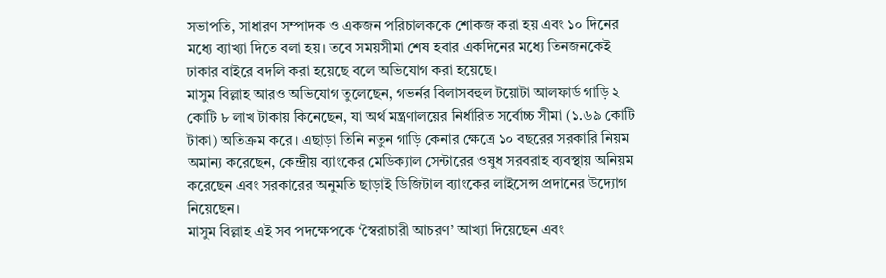সভাপতি, সাধারণ সম্পাদক ও একজন পরিচালককে শোকজ করা হয় এবং ১০ দিনের মধ্যে ব্যাখ্যা দিতে বলা হয়। তবে সময়সীমা শেষ হবার একদিনের মধ্যে তিনজনকেই ঢাকার বাইরে বদলি করা হয়েছে বলে অভিযোগ করা হয়েছে।
মাসুম বিল্লাহ আরও অভিযোগ তুলেছেন, গভর্নর বিলাসবহুল টয়োটা আলফার্ড গাড়ি ২ কোটি ৮ লাখ টাকায় কিনেছেন, যা অর্থ মন্ত্রণালয়ের নির্ধারিত সর্বোচ্চ সীমা (১.৬৯ কোটি টাকা) অতিক্রম করে। এছাড়া তিনি নতুন গাড়ি কেনার ক্ষেত্রে ১০ বছরের সরকারি নিয়ম অমান্য করেছেন, কেন্দ্রীয় ব্যাংকের মেডিক্যাল সেন্টারের ওষুধ সরবরাহ ব্যবস্থায় অনিয়ম করেছেন এবং সরকারের অনুমতি ছাড়াই ডিজিটাল ব্যাংকের লাইসেন্স প্রদানের উদ্যোগ নিয়েছেন।
মাসুম বিল্লাহ এই সব পদক্ষেপকে ‘স্বৈরাচারী আচরণ’ আখ্যা দিয়েছেন এবং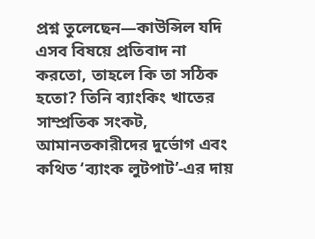প্রশ্ন তুলেছেন—কাউন্সিল যদি এসব বিষয়ে প্রতিবাদ না করতো, তাহলে কি তা সঠিক হতো? তিনি ব্যাংকিং খাতের সাম্প্রতিক সংকট, আমানতকারীদের দুর্ভোগ এবং কথিত ‘ব্যাংক লুটপাট’-এর দায়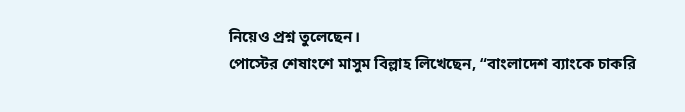নিয়েও প্রশ্ন তুলেছেন।
পোস্টের শেষাংশে মাসুম বিল্লাহ লিখেছেন, “বাংলাদেশ ব্যাংকে চাকরি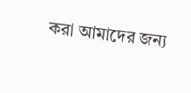করা আমাদের জন্য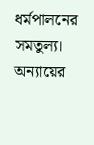ধর্মপালনের সমতুল্য। অন্যায়ের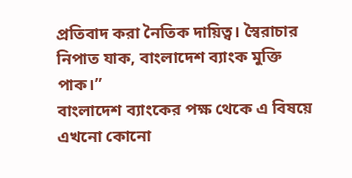প্রতিবাদ করা নৈতিক দায়িত্ব। স্বৈরাচার নিপাত যাক, বাংলাদেশ ব্যাংক মুক্তি পাক।”
বাংলাদেশ ব্যাংকের পক্ষ থেকে এ বিষয়ে এখনো কোনো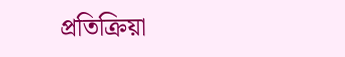প্রতিক্রিয়া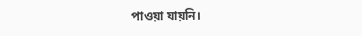পাওয়া যায়নি।